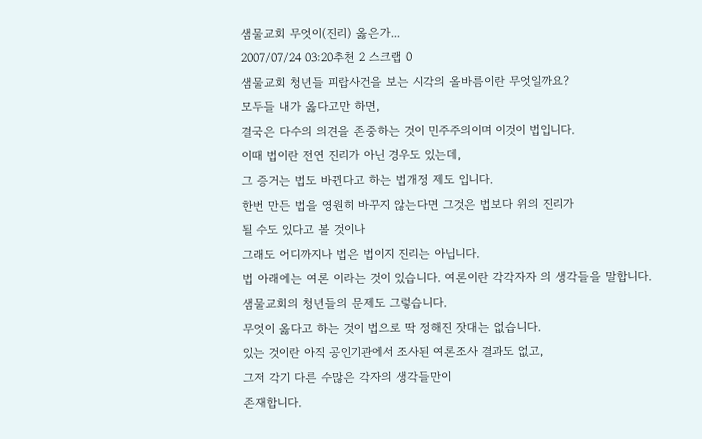샘물교회 무엇이(진리) 옳은가...
2007/07/24 03:20추천 2 스크랩 0
샘물교회 청년들 피랍사건을 보는 시각의 올바름이란 무엇일까요?
모두들 내가 옳다고만 하면,
결국은 다수의 의견을 존중하는 것이 민주주의이며 이것이 법입니다.
이때 법이란 전연 진리가 아닌 경우도 있는데,
그 증거는 법도 바뀐다고 하는 법개정 제도 입니다.
한번 만든 법을 영원히 바꾸지 않는다면 그것은 법보다 위의 진리가
될 수도 있다고 볼 것이나
그래도 어디까지나 법은 법이지 진리는 아닙니다.
법 아래에는 여론 이라는 것이 있습니다. 여론이란 각각자자 의 생각들을 말합니다.
샘물교회의 청년들의 문제도 그렇습니다.
무엇이 옳다고 하는 것이 법으로 딱 정해진 잣대는 없습니다.
있는 것이란 아직 공인기관에서 조사된 여론조사 결과도 없고,
그저 각기 다른 수많은 각자의 생각들만이
존재합니다.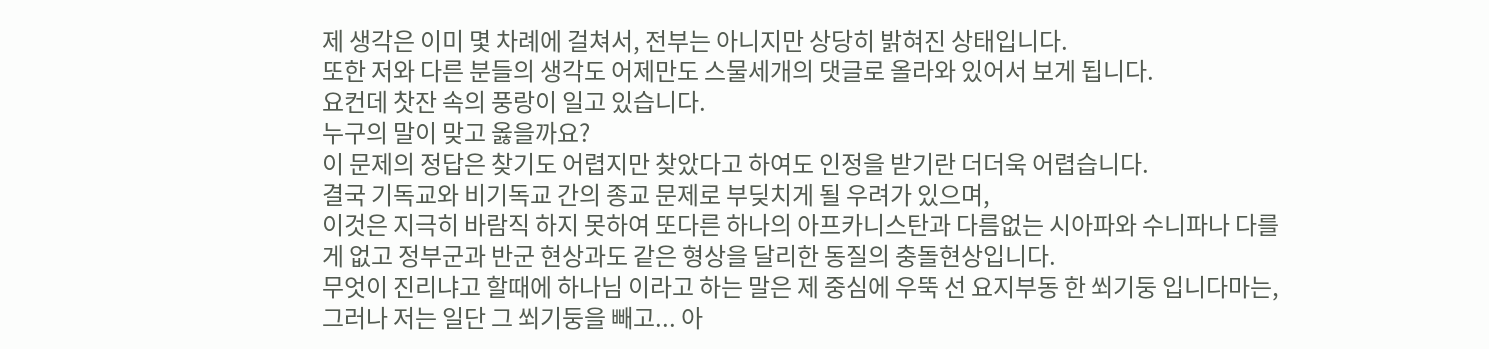제 생각은 이미 몇 차례에 걸쳐서, 전부는 아니지만 상당히 밝혀진 상태입니다.
또한 저와 다른 분들의 생각도 어제만도 스물세개의 댓글로 올라와 있어서 보게 됩니다.
요컨데 찻잔 속의 풍랑이 일고 있습니다.
누구의 말이 맞고 옳을까요?
이 문제의 정답은 찾기도 어렵지만 찾았다고 하여도 인정을 받기란 더더욱 어렵습니다.
결국 기독교와 비기독교 간의 종교 문제로 부딪치게 될 우려가 있으며,
이것은 지극히 바람직 하지 못하여 또다른 하나의 아프카니스탄과 다름없는 시아파와 수니파나 다를게 없고 정부군과 반군 현상과도 같은 형상을 달리한 동질의 충돌현상입니다.
무엇이 진리냐고 할때에 하나님 이라고 하는 말은 제 중심에 우뚝 선 요지부동 한 쐬기둥 입니다마는, 그러나 저는 일단 그 쐬기둥을 빼고... 아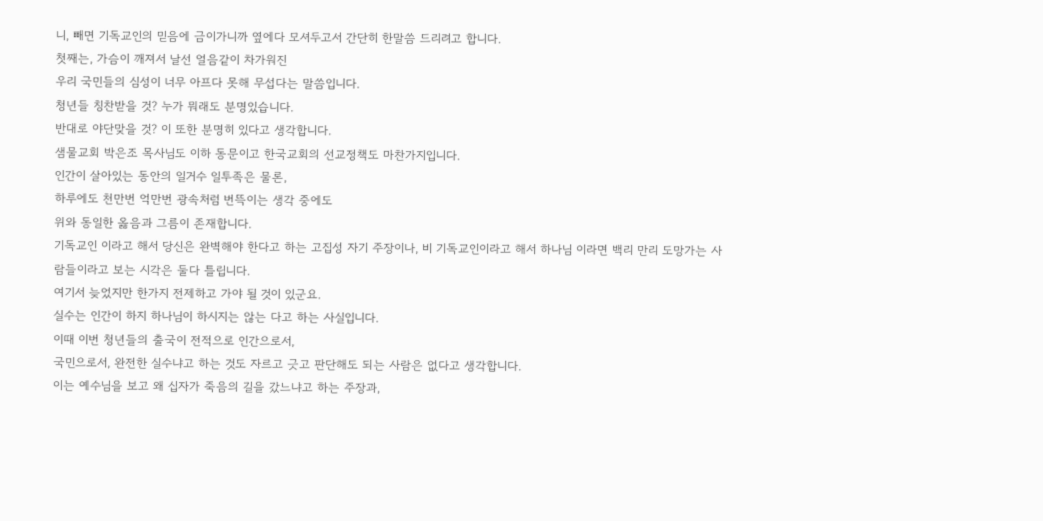니, 빼면 기독교인의 믿음에 금이가니까 옆에다 모셔두고서 간단히 한말씀 드리려고 합니다.
첫째는, 가슴이 깨져서 날선 얼음같이 차가워진
우리 국민들의 심성이 너무 아프다 못해 무섭다는 말씀입니다.
청년들 칭찬받을 것? 누가 뭐래도 분명있습니다.
반대로 야단맞을 것? 이 또한 분명히 있다고 생각합니다.
샘물교회 박은조 목사님도 이하 동문이고 한국교회의 선교정책도 마찬가지입니다.
인간이 살아있는 동안의 일거수 일투족은 물론,
하루에도 천만번 억만번 광속처럼 번뜩이는 생각 중에도
위와 동일한 옳음과 그름이 존재합니다.
기독교인 이라고 해서 당신은 완벽해야 한다고 하는 고집성 자기 주장이나, 비 기독교인이라고 해서 하나님 이라면 백리 만리 도망가는 사람들이라고 보는 시각은 둘다 틀립니다.
여기서 늦었지만 한가지 전제하고 가야 될 것이 있군요.
실수는 인간이 하지 하나님이 하시지는 않는 다고 하는 사실입니다.
이때 이번 청년들의 출국이 전적으로 인간으로서,
국민으로서, 완전한 실수냐고 하는 것도 자르고 긋고 판단해도 되는 사람은 없다고 생각합니다.
이는 예수님을 보고 왜 십자가 죽음의 길을 갔느냐고 하는 주장과,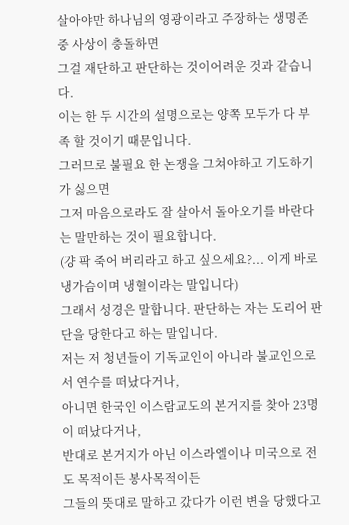살아야만 하나님의 영광이라고 주장하는 생명존중 사상이 충돌하면
그걸 재단하고 판단하는 것이어려운 것과 같습니다.
이는 한 두 시간의 설명으로는 양쪽 모두가 다 부족 할 것이기 때문입니다.
그러므로 불필요 한 논쟁을 그쳐야하고 기도하기가 싫으면
그저 마음으로라도 잘 살아서 돌아오기를 바란다는 말만하는 것이 필요합니다.
(걍 팍 죽어 버리라고 하고 싶으세요?... 이게 바로 냉가슴이며 냉혈이라는 말입니다)
그래서 성경은 말합니다. 판단하는 자는 도리어 판단을 당한다고 하는 말입니다.
저는 저 청년들이 기독교인이 아니라 불교인으로서 연수를 떠났다거나,
아니면 한국인 이스람교도의 본거지를 찾아 23명이 떠났다거나,
반대로 본거지가 아닌 이스라엘이나 미국으로 전도 목적이든 봉사목적이든
그들의 뜻대로 말하고 갔다가 이런 변을 당했다고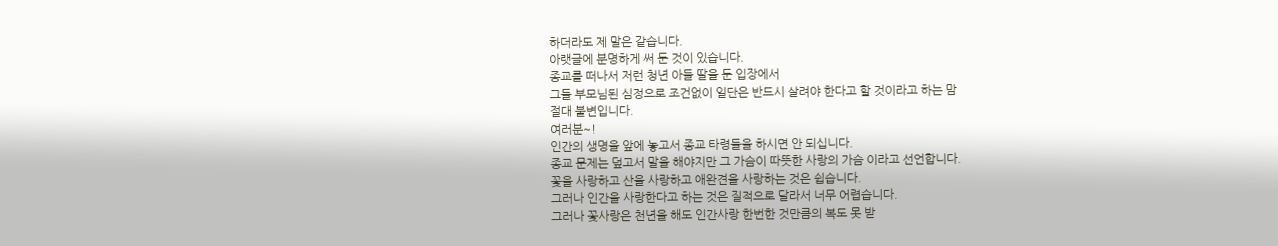하더라도 제 말은 같습니다.
아랫글에 분명하게 써 둔 것이 있습니다.
종교를 떠나서 저런 청년 아들 딸을 둔 입장에서
그들 부모님된 심정으로 조건없이 일단은 반드시 살려야 한다고 할 것이라고 하는 맘
절대 불변입니다.
여러분~!
인간의 생명을 앞에 놓고서 종교 타령들을 하시면 안 되십니다.
종교 문제는 덮고서 말을 해야지만 그 가슴이 따뜻한 사랑의 가슴 이라고 선언합니다.
꽃을 사랑하고 산을 사랑하고 애완견을 사랑하는 것은 쉽습니다.
그러나 인간을 사랑한다고 하는 것은 질적으로 달라서 너무 어렵습니다.
그러나 꽃사랑은 천년을 해도 인간사랑 한번한 것만큼의 복도 못 받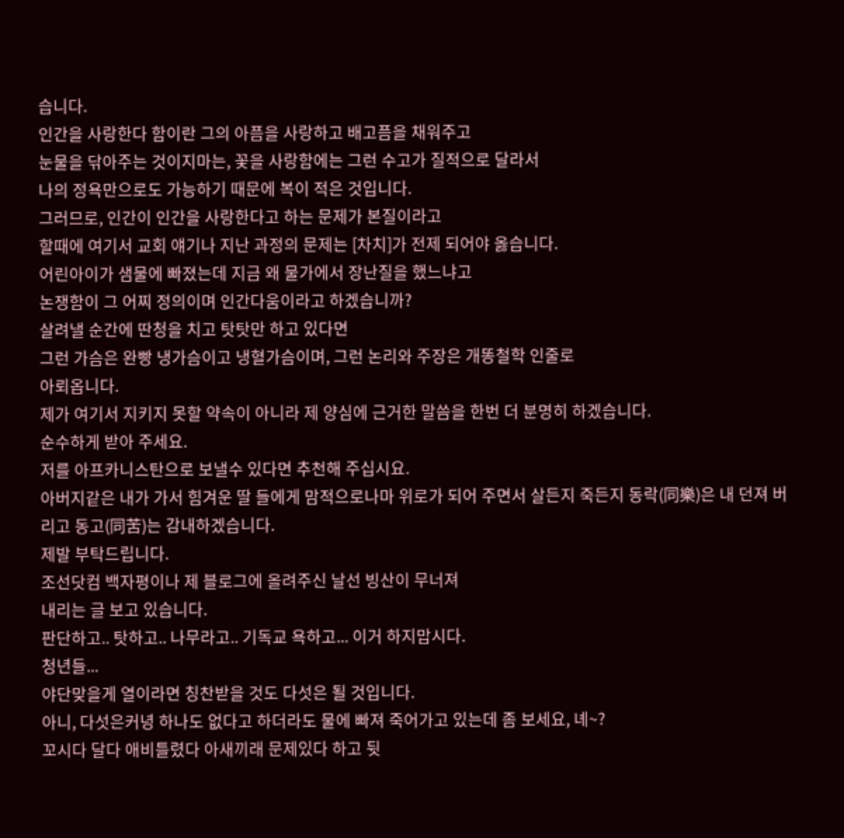습니다.
인간을 사랑한다 함이란 그의 아픔을 사랑하고 배고픔을 채워주고
눈물을 닦아주는 것이지마는, 꽃을 사랑함에는 그런 수고가 질적으로 달라서
나의 정욕만으로도 가능하기 때문에 복이 적은 것입니다.
그러므로, 인간이 인간을 사랑한다고 하는 문제가 본질이라고
할때에 여기서 교회 얘기나 지난 과정의 문제는 [차치]가 전제 되어야 옳습니다.
어린아이가 샘물에 빠졌는데 지금 왜 물가에서 장난질을 했느냐고
논쟁함이 그 어찌 정의이며 인간다움이라고 하겠습니까?
살려낼 순간에 딴청을 치고 탓탓만 하고 있다면
그런 가슴은 완빵 냉가슴이고 냉혈가슴이며, 그런 논리와 주장은 개똥철학 인줄로
아뢰옵니다.
제가 여기서 지키지 못할 약속이 아니라 제 양심에 근거한 말씀을 한번 더 분명히 하겠습니다.
순수하게 받아 주세요.
저를 아프카니스탄으로 보낼수 있다면 추천해 주십시요.
아버지같은 내가 가서 힘겨운 딸 들에게 맘적으로나마 위로가 되어 주면서 살든지 죽든지 동락(同樂)은 내 던져 버리고 동고(同苦)는 감내하겠습니다.
제발 부탁드립니다.
조선닷컴 백자평이나 제 블로그에 올려주신 날선 빙산이 무너져
내리는 글 보고 있습니다.
판단하고.. 탓하고.. 나무라고.. 기독교 욕하고... 이거 하지맙시다.
청년들...
야단맞을게 열이라면 칭찬받을 것도 다섯은 될 것입니다.
아니, 다섯은커녕 하나도 없다고 하더라도 물에 빠져 죽어가고 있는데 좀 보세요, 녜~?
꼬시다 달다 애비틀렸다 아새끼래 문제있다 하고 뒷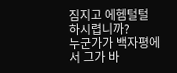짐지고 에헴털털 하시렵니까?
누군가가 백자평에서 그가 바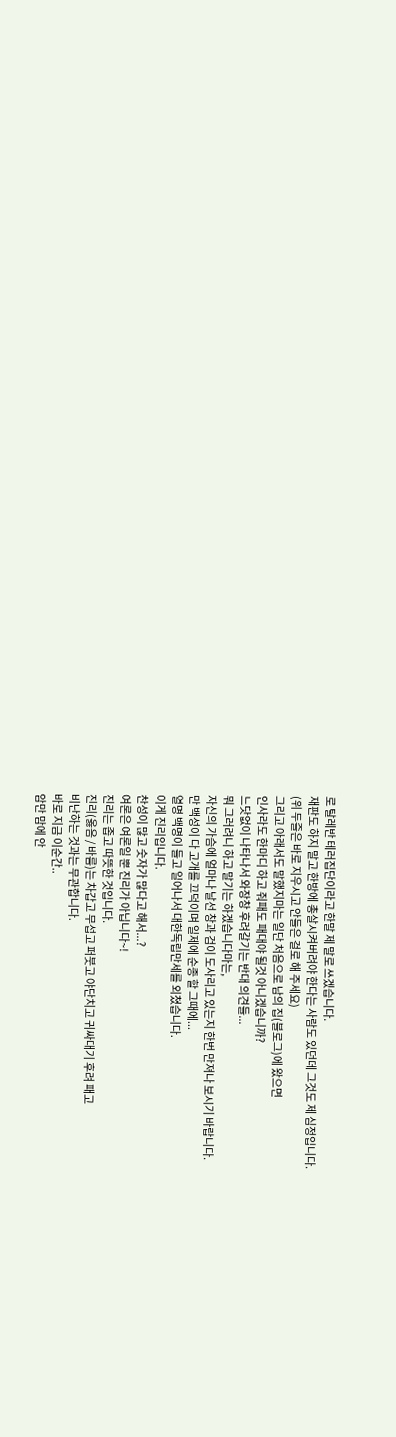로 탈레반 테러집단이라고 한말 제 말로 쓰겠습니다.
재판도 하지 말고 한방에 총살시켜버려야 한다는 사람도 있던데 그것도 제 심정입니다.
(위 두즐은 바로 지우시고 안들은 걸로 해 주세요)
그리고 아래서도 말했지마는 일단 처음으로 남의 집(블로그)에 왔으면
인사라도 한마디 하고 줘패도 패대야 될것 아니겠습니까?
느닷없이 나타나서 와장창 후려갈기는 반대 의견들...
뭐 그러려니 하고 말기는 하겠습니다마는,
자신의 가슴에 얼마나 날선 창과 검이 도사리고 있는지 한번 만져나 보시기 바랍니다.
만 백성이 다 고개를 끄덕이며 일제에 순종 할 그때에...
열명 백명이 들고 일어나서 대한독립만세를 외쳤습니다.
이게 진리입니다.
찬성이 많고 숫자가 많다고 해서...?
여론은 여론일 뿐 진리가 아닙니다~!
진리는 좁고 따뜻한 것입니다.
진리(옳음 / 바름)는 차갑고 무섭고 퍼붓고 야단치고 귀싸대기 후려 패고
비난하는 것과는 무관합니다.
바로 지금 이순간..
암만 맘에 안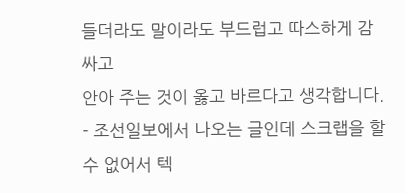들더라도 말이라도 부드럽고 따스하게 감싸고
안아 주는 것이 옳고 바르다고 생각합니다.
- 조선일보에서 나오는 글인데 스크랩을 할 수 없어서 텍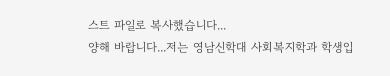스트 파일로 복사했습니다...
양해 바랍니다...저는 영남신학대 사회복지학과 학생입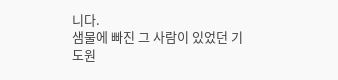니다.
샘물에 빠진 그 사람이 있었던 기도원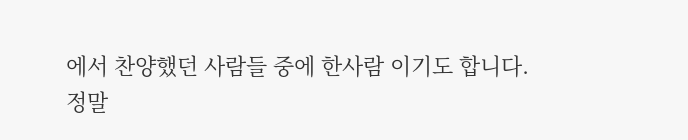에서 찬양했던 사람들 중에 한사람 이기도 합니다.
정말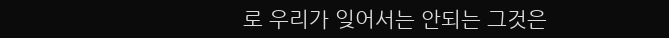로 우리가 잊어서는 안되는 그것은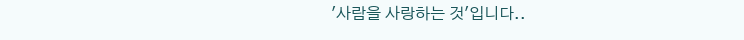'사람을 사랑하는 것'입니다..